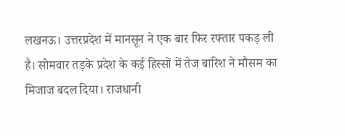लखनऊ। उत्तरप्रदेश में मानसून ने एक बार फिर रफ्तार पकड़ ली है। सोमवार तड़के प्रदेश के कई हिस्सों में तेज बारिश ने मौसम का मिजाज बदल दिया। राजधानी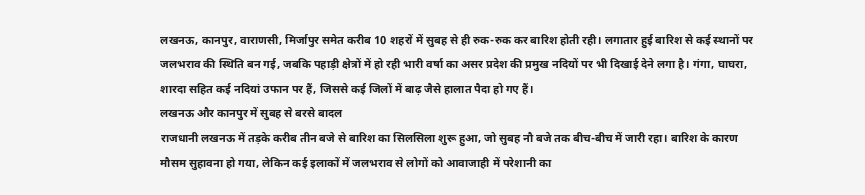लखनऊ, कानपुर, वाराणसी, मिर्जापुर समेत करीब 10 शहरों में सुबह से ही रुक-रुक कर बारिश होती रही। लगातार हुई बारिश से कई स्थानों पर जलभराव की स्थिति बन गई, जबकि पहाड़ी क्षेत्रों में हो रही भारी वर्षा का असर प्रदेश की प्रमुख नदियों पर भी दिखाई देने लगा है। गंगा, घाघरा, शारदा सहित कई नदियां उफान पर हैं, जिससे कई जिलों में बाढ़ जैसे हालात पैदा हो गए हैं।
लखनऊ और कानपुर में सुबह से बरसे बादल
राजधानी लखनऊ में तड़के करीब तीन बजे से बारिश का सिलसिला शुरू हुआ, जो सुबह नौ बजे तक बीच-बीच में जारी रहा। बारिश के कारण मौसम सुहावना हो गया, लेकिन कई इलाकों में जलभराव से लोगों को आवाजाही में परेशानी का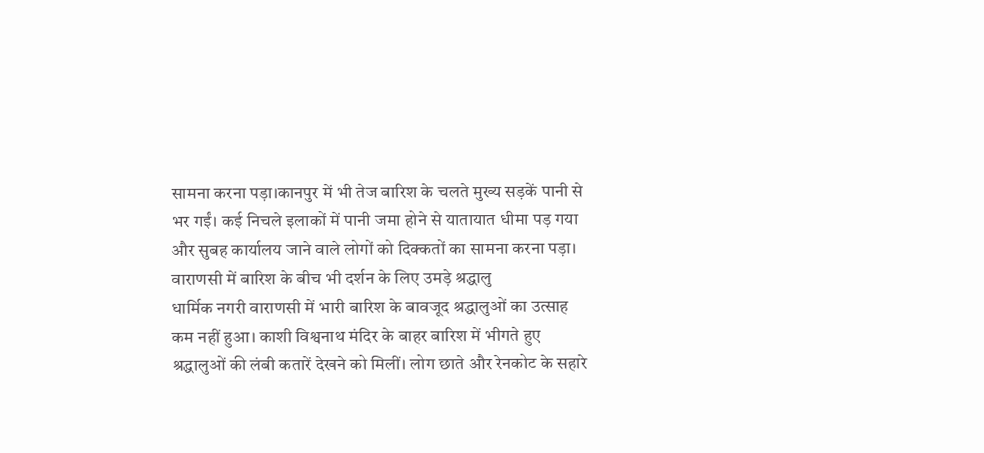सामना करना पड़ा।कानपुर में भी तेज बारिश के चलते मुख्य सड़कें पानी से भर गईं। कई निचले इलाकों में पानी जमा होने से यातायात धीमा पड़ गया और सुबह कार्यालय जाने वाले लोगों को दिक्कतों का सामना करना पड़ा।
वाराणसी में बारिश के बीच भी दर्शन के लिए उमड़े श्रद्धालु
धार्मिक नगरी वाराणसी में भारी बारिश के बावजूद श्रद्धालुओं का उत्साह कम नहीं हुआ। काशी विश्वनाथ मंदिर के बाहर बारिश में भीगते हुए श्रद्धालुओं की लंबी कतारें देखने को मिलीं। लोग छाते और रेनकोट के सहारे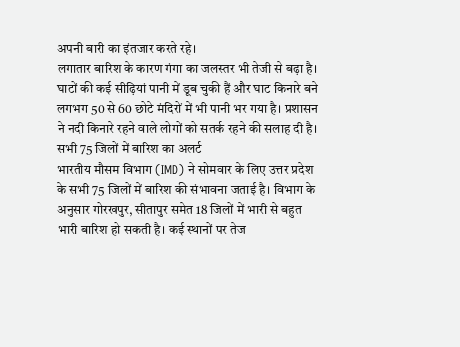अपनी बारी का इंतजार करते रहे।
लगातार बारिश के कारण गंगा का जलस्तर भी तेजी से बढ़ा है। घाटों की कई सीढ़ियां पानी में डूब चुकी हैं और घाट किनारे बने लगभग 50 से 60 छोटे मंदिरों में भी पानी भर गया है। प्रशासन ने नदी किनारे रहने वाले लोगों को सतर्क रहने की सलाह दी है।
सभी 75 जिलों में बारिश का अलर्ट
भारतीय मौसम विभाग (IMD) ने सोमवार के लिए उत्तर प्रदेश के सभी 75 जिलों में बारिश की संभावना जताई है। विभाग के अनुसार गोरखपुर, सीतापुर समेत 18 जिलों में भारी से बहुत भारी बारिश हो सकती है। कई स्थानों पर तेज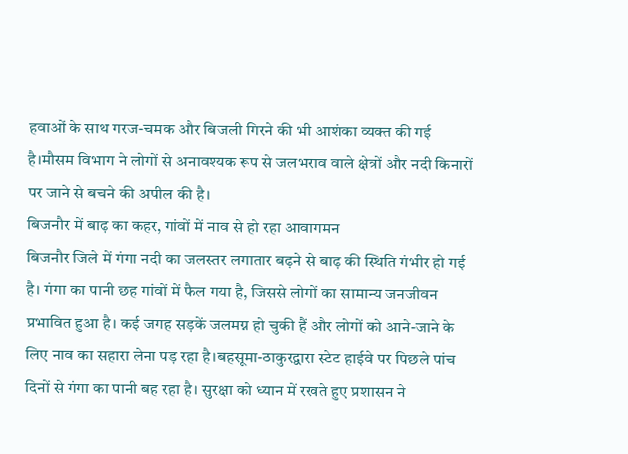हवाओं के साथ गरज-चमक और बिजली गिरने की भी आशंका व्यक्त की गई है।मौसम विभाग ने लोगों से अनावश्यक रूप से जलभराव वाले क्षेत्रों और नदी किनारों पर जाने से बचने की अपील की है।
बिजनौर में बाढ़ का कहर, गांवों में नाव से हो रहा आवागमन
बिजनौर जिले में गंगा नदी का जलस्तर लगातार बढ़ने से बाढ़ की स्थिति गंभीर हो गई है। गंगा का पानी छह गांवों में फैल गया है, जिससे लोगों का सामान्य जनजीवन प्रभावित हुआ है। कई जगह सड़कें जलमग्न हो चुकी हैं और लोगों को आने-जाने के लिए नाव का सहारा लेना पड़ रहा है।बहसूमा-ठाकुरद्वारा स्टेट हाईवे पर पिछले पांच दिनों से गंगा का पानी बह रहा है। सुरक्षा को ध्यान में रखते हुए प्रशासन ने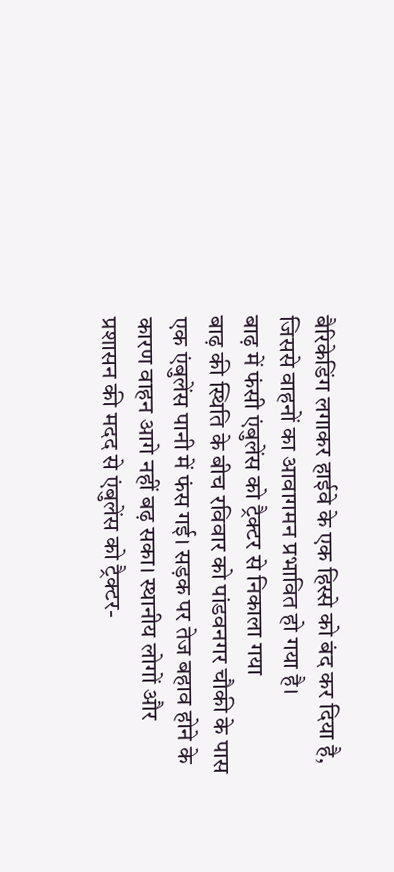बैरिकेडिंग लगाकर हाईवे के एक हिस्से को बंद कर दिया है, जिससे वाहनों का आवागमन प्रभावित हो गया है।
बाढ़ में फंसी एंबुलेंस को ट्रैक्टर से निकाला गया
बाढ़ की स्थिति के बीच रविवार को पांडवनगर चौकी के पास एक एंबुलेंस पानी में फंस गई। सड़क पर तेज बहाव होने के कारण वाहन आगे नहीं बढ़ सका। स्थानीय लोगों और प्रशासन की मदद से एंबुलेंस को ट्रैक्टर-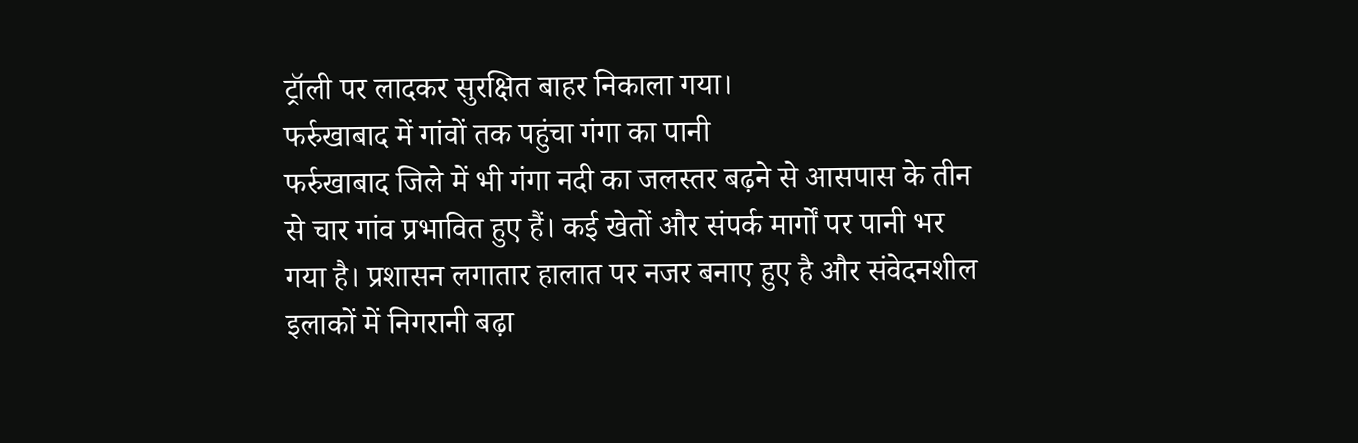ट्रॉली पर लादकर सुरक्षित बाहर निकाला गया।
फर्रुखाबाद में गांवों तक पहुंचा गंगा का पानी
फर्रुखाबाद जिले में भी गंगा नदी का जलस्तर बढ़ने से आसपास के तीन से चार गांव प्रभावित हुए हैं। कई खेतों और संपर्क मार्गों पर पानी भर गया है। प्रशासन लगातार हालात पर नजर बनाए हुए है और संवेदनशील इलाकों में निगरानी बढ़ा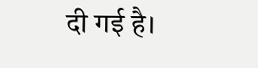दी गई है।